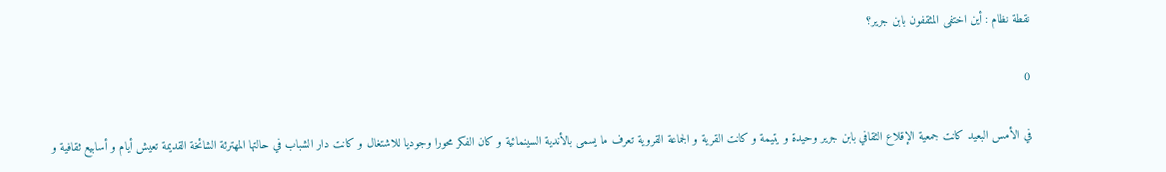نقطة نظام : أين اختفى المثقفون بابن جرير؟

0

في الأمس البعيد كانت جمعية الإقلاع الثقافي بابن جرير وحيدة و يتيمة و كانت القرية و الجماعة القروية تعرف ما يسمى بالأندية السينمائية و كان الفكر محورا وجوديا للاشتغال و كانت دار الشباب في حالتها المهترئة الشائخة القديمة تعيش أيام و أسابيع ثقافية و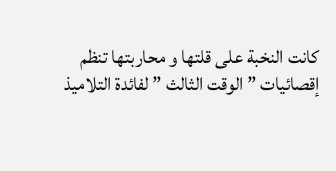كانت النخبة على قلتها و محاربتها تنظم إقصائيات ” الوقت الثالث ” لفائدة التلاميذ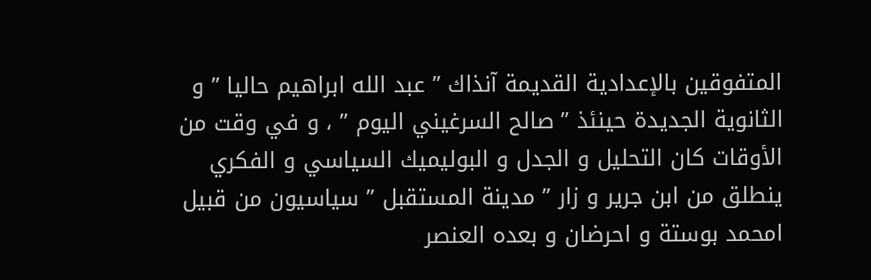المتفوقين بالإعدادية القديمة آنذاك ” عبد الله ابراهيم حاليا ” و الثانوية الجديدة حينئذ ” صالح السرغيني اليوم ” ، و في وقت من الأوقات كان التحليل و الجدل و البوليميك السياسي و الفكري ينطلق من ابن جرير و زار ” مدينة المستقبل ” سياسيون من قبيل امحمد بوستة و احرضان و بعده العنصر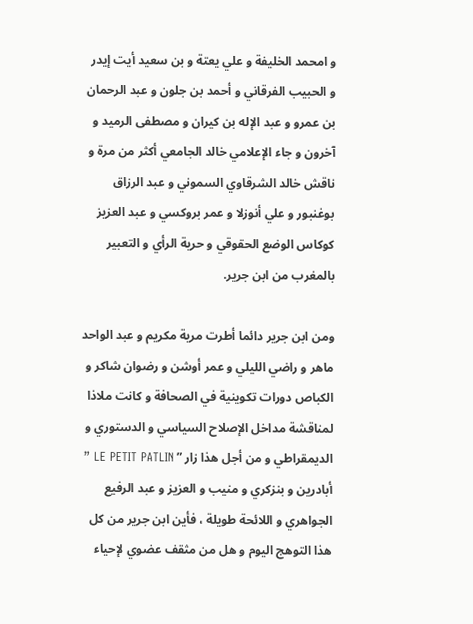و امحمد الخليفة و علي يعتة و بن سعيد أيت إيدر و الحبيب الفرقاني و أحمد بن جلون و عبد الرحمان بن عمرو و عبد الإله بن كيران و مصطفى الرميد و آخرون و جاء الإعلامي خالد الجامعي أكثر من مرة و ناقش خالد الشرقاوي السموني و عبد الرزاق بوغنبور و علي أنوزلا و عمر بروكسي و عبد العزيز كوكاس الوضع الحقوقي و حرية الرأي و التعبير بالمغرب من ابن جرير.

ومن ابن جرير دائما أطرت مرية مكريم و عبد الواحد ماهر و راضي الليلي و عمر أوشن و رضوان شاكر و الكباص دورات تكوينية في الصحافة و كانت ملاذا لمناقشة مداخل الإصلاح السياسي و الدستوري و الديمقراطي و من أجل هذا زار ” LE PETIT PATLIN ” أبادرين و بنزكري و منيب و العزيز و عبد الرفيع الجواهري و اللائحة طويلة ، فأين ابن جرير من كل هذا التوهج اليوم و هل من مثقف عضوي لإحياء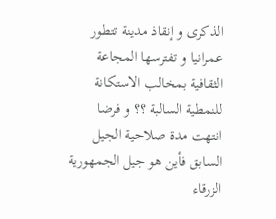الذكرى و إنقاذ مدينة تتطور عمرانيا و تفترسها المجاعة الثقافية بمخالب الاستكانة للنمطية السالبة ؟؟ و فرضا انتهت مدة صلاحية الجيل السابق فأين هو جيل الجمهورية الزرقاء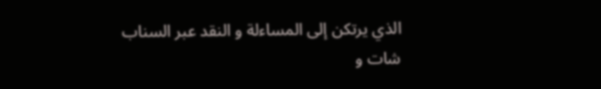الذي يرتكن إلى المساءلة و النقد عبر السناب شات و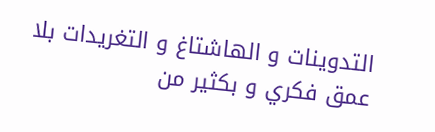التدوينات و الهاشتاغ و التغريدات بلا عمق فكري و بكثير من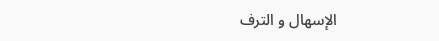الإسهال و الترف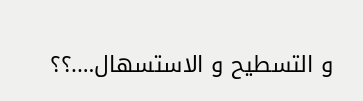و التسطيح و الاستسهال….؟؟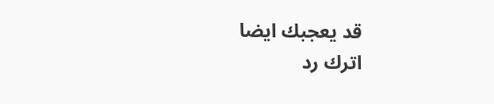قد يعجبك ايضا
اترك رد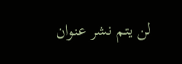لن يتم نشر عنوان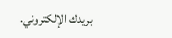بريدك الإلكتروني.